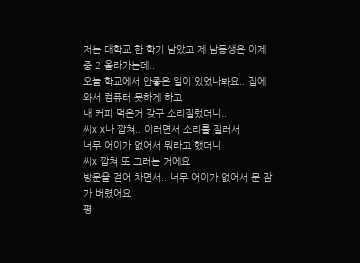저는 대학교 한 학기 남았고 제 남동생은 이제 중 2 올라가는데..
오늘 학교에서 안좋은 일이 있었나봐요.. 집에 와서 컴퓨터 못하게 하고
내 커피 먹은거 갖구 소리질렀더니..
씨x x나 깝쳐.. 이러면서 소리를 질러서
너무 어이가 없어서 뭐라고 했더니
씨x 깝쳐 또 그러는 거에요
방문을 걷어 차면서.. 너무 어이가 없어서 문 잠가 버렸어요
평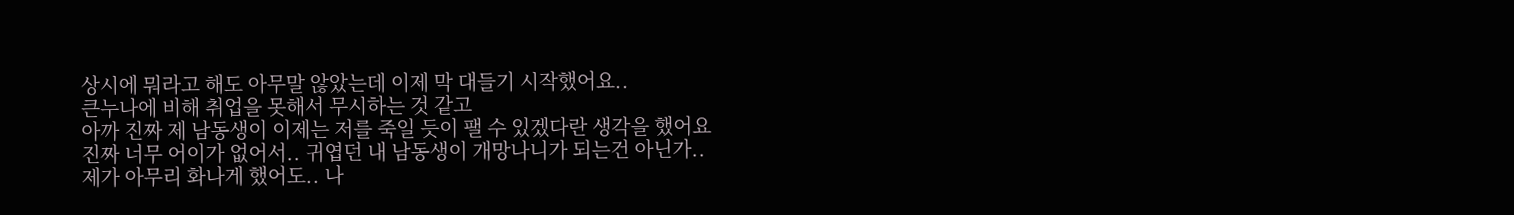상시에 뭐라고 해도 아무말 않았는데 이제 막 대들기 시작했어요..
큰누나에 비해 취업을 못해서 무시하는 것 같고
아까 진짜 제 남동생이 이제는 저를 죽일 듯이 팰 수 있겠다란 생각을 했어요
진짜 너무 어이가 없어서.. 귀엽던 내 남동생이 개망나니가 되는건 아닌가..
제가 아무리 화나게 했어도.. 나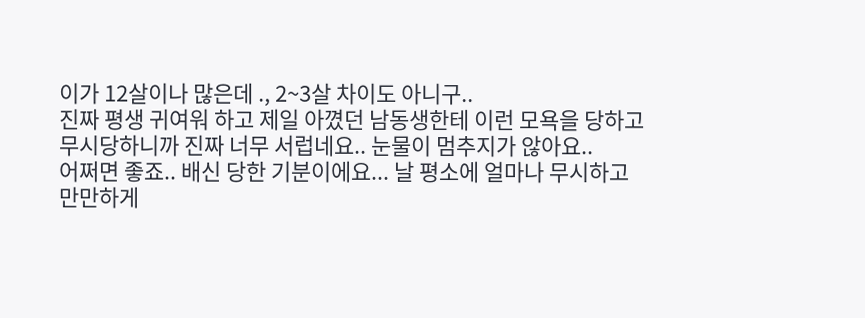이가 12살이나 많은데 ., 2~3살 차이도 아니구..
진짜 평생 귀여워 하고 제일 아꼈던 남동생한테 이런 모욕을 당하고
무시당하니까 진짜 너무 서럽네요.. 눈물이 멈추지가 않아요..
어쩌면 좋죠.. 배신 당한 기분이에요... 날 평소에 얼마나 무시하고
만만하게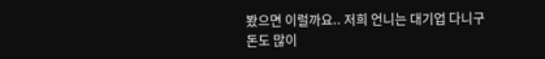봤으면 이럴까요.. 저희 언니는 대기업 다니구 돈도 많이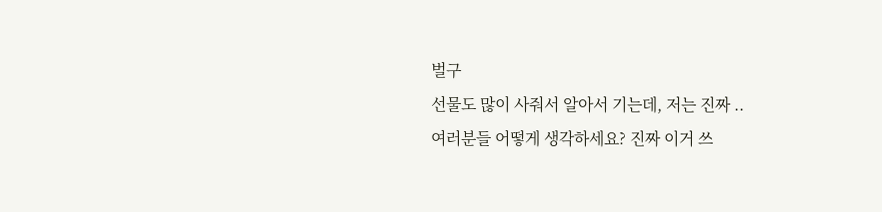벌구
선물도 많이 사줘서 알아서 기는데, 저는 진짜 ..
여러분들 어떻게 생각하세요? 진짜 이거 쓰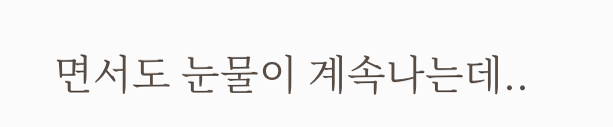면서도 눈물이 계속나는데..